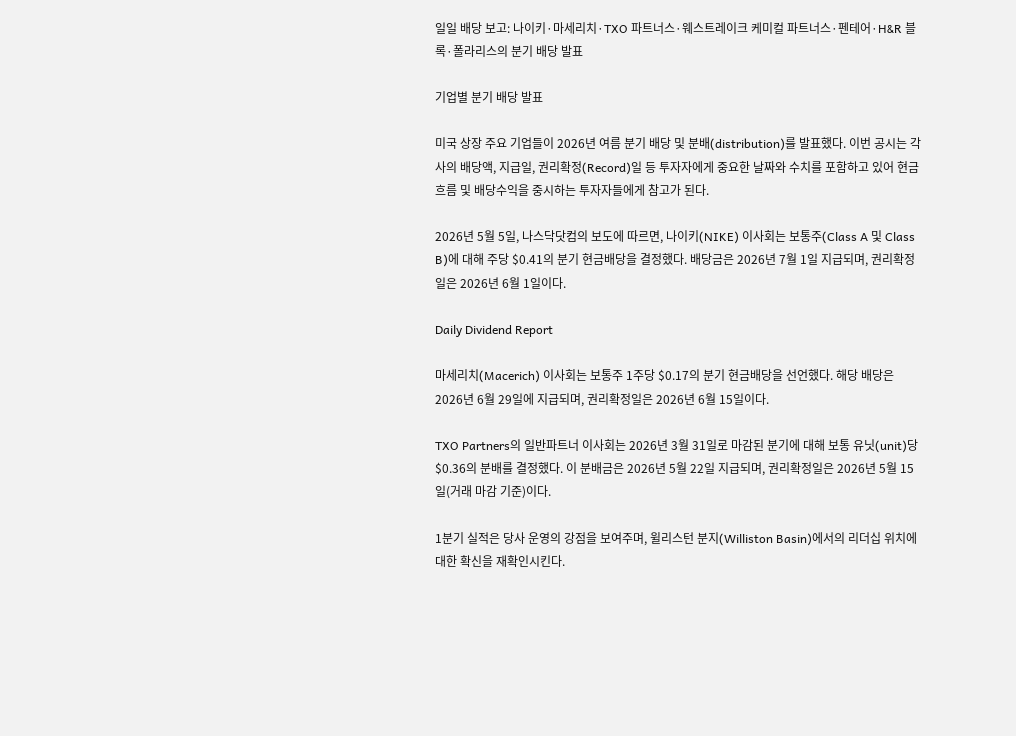일일 배당 보고: 나이키·마세리치·TXO 파트너스·웨스트레이크 케미컬 파트너스·펜테어·H&R 블록·폴라리스의 분기 배당 발표

기업별 분기 배당 발표

미국 상장 주요 기업들이 2026년 여름 분기 배당 및 분배(distribution)를 발표했다. 이번 공시는 각 사의 배당액, 지급일, 권리확정(Record)일 등 투자자에게 중요한 날짜와 수치를 포함하고 있어 현금흐름 및 배당수익을 중시하는 투자자들에게 참고가 된다.

2026년 5월 5일, 나스닥닷컴의 보도에 따르면, 나이키(NIKE) 이사회는 보통주(Class A 및 Class B)에 대해 주당 $0.41의 분기 현금배당을 결정했다. 배당금은 2026년 7월 1일 지급되며, 권리확정일은 2026년 6월 1일이다.

Daily Dividend Report

마세리치(Macerich) 이사회는 보통주 1주당 $0.17의 분기 현금배당을 선언했다. 해당 배당은 2026년 6월 29일에 지급되며, 권리확정일은 2026년 6월 15일이다.

TXO Partners의 일반파트너 이사회는 2026년 3월 31일로 마감된 분기에 대해 보통 유닛(unit)당 $0.36의 분배를 결정했다. 이 분배금은 2026년 5월 22일 지급되며, 권리확정일은 2026년 5월 15일(거래 마감 기준)이다.

1분기 실적은 당사 운영의 강점을 보여주며, 윌리스턴 분지(Williston Basin)에서의 리더십 위치에 대한 확신을 재확인시킨다.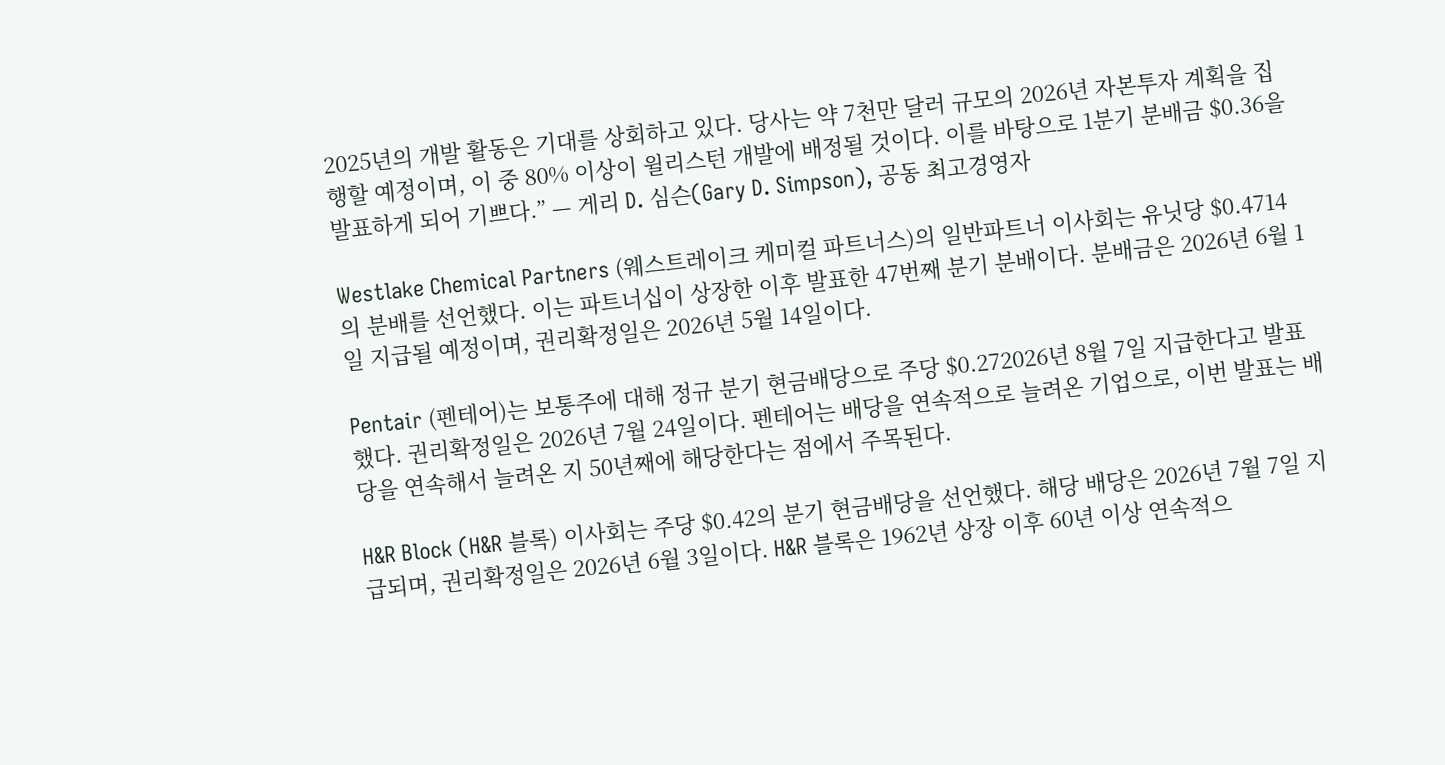2025년의 개발 활동은 기대를 상회하고 있다. 당사는 약 7천만 달러 규모의 2026년 자본투자 계획을 집행할 예정이며, 이 중 80% 이상이 윌리스턴 개발에 배정될 것이다. 이를 바탕으로 1분기 분배금 $0.36을 발표하게 되어 기쁘다.” — 게리 D. 심슨(Gary D. Simpson), 공동 최고경영자

Westlake Chemical Partners (웨스트레이크 케미컬 파트너스)의 일반파트너 이사회는 유닛당 $0.4714의 분배를 선언했다. 이는 파트너십이 상장한 이후 발표한 47번째 분기 분배이다. 분배금은 2026년 6월 1일 지급될 예정이며, 권리확정일은 2026년 5월 14일이다.

Pentair (펜테어)는 보통주에 대해 정규 분기 현금배당으로 주당 $0.272026년 8월 7일 지급한다고 발표했다. 권리확정일은 2026년 7월 24일이다. 펜테어는 배당을 연속적으로 늘려온 기업으로, 이번 발표는 배당을 연속해서 늘려온 지 50년째에 해당한다는 점에서 주목된다.

H&R Block (H&R 블록) 이사회는 주당 $0.42의 분기 현금배당을 선언했다. 해당 배당은 2026년 7월 7일 지급되며, 권리확정일은 2026년 6월 3일이다. H&R 블록은 1962년 상장 이후 60년 이상 연속적으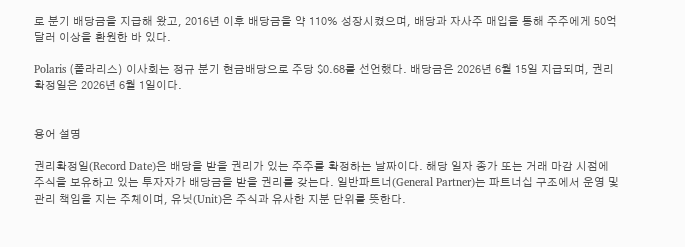로 분기 배당금을 지급해 왔고, 2016년 이후 배당금을 약 110% 성장시켰으며, 배당과 자사주 매입을 통해 주주에게 50억 달러 이상을 환원한 바 있다.

Polaris (폴라리스) 이사회는 정규 분기 현금배당으로 주당 $0.68를 선언했다. 배당금은 2026년 6월 15일 지급되며, 권리확정일은 2026년 6월 1일이다.


용어 설명

권리확정일(Record Date)은 배당을 받을 권리가 있는 주주를 확정하는 날짜이다. 해당 일자 종가 또는 거래 마감 시점에 주식을 보유하고 있는 투자자가 배당금을 받을 권리를 갖는다. 일반파트너(General Partner)는 파트너십 구조에서 운영 및 관리 책임을 지는 주체이며, 유닛(Unit)은 주식과 유사한 지분 단위를 뜻한다.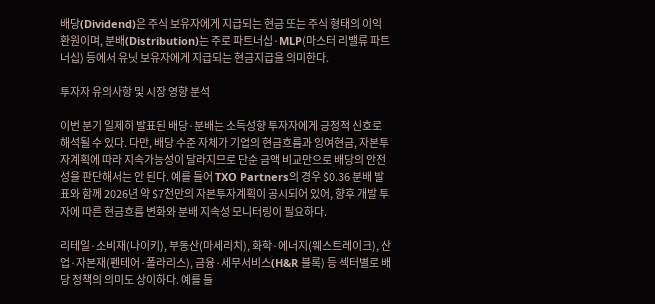배당(Dividend)은 주식 보유자에게 지급되는 현금 또는 주식 형태의 이익 환원이며, 분배(Distribution)는 주로 파트너십·MLP(마스터 리밸류 파트너십) 등에서 유닛 보유자에게 지급되는 현금지급을 의미한다.

투자자 유의사항 및 시장 영향 분석

이번 분기 일제히 발표된 배당·분배는 소득성향 투자자에게 긍정적 신호로 해석될 수 있다. 다만, 배당 수준 자체가 기업의 현금흐름과 잉여현금, 자본투자계획에 따라 지속가능성이 달라지므로 단순 금액 비교만으로 배당의 안전성을 판단해서는 안 된다. 예를 들어 TXO Partners의 경우 $0.36 분배 발표와 함께 2026년 약 $7천만의 자본투자계획이 공시되어 있어, 향후 개발 투자에 따른 현금흐름 변화와 분배 지속성 모니터링이 필요하다.

리테일·소비재(나이키), 부동산(마세리치), 화학·에너지(웨스트레이크), 산업·자본재(펜테어·폴라리스), 금융·세무서비스(H&R 블록) 등 섹터별로 배당 정책의 의미도 상이하다. 예를 들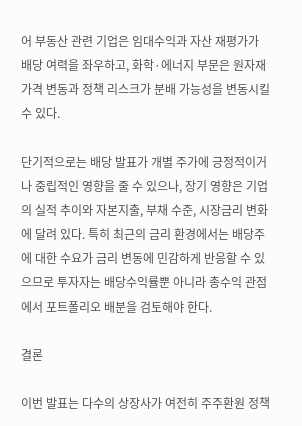어 부동산 관련 기업은 임대수익과 자산 재평가가 배당 여력을 좌우하고, 화학·에너지 부문은 원자재 가격 변동과 정책 리스크가 분배 가능성을 변동시킬 수 있다.

단기적으로는 배당 발표가 개별 주가에 긍정적이거나 중립적인 영향을 줄 수 있으나, 장기 영향은 기업의 실적 추이와 자본지출, 부채 수준, 시장금리 변화에 달려 있다. 특히 최근의 금리 환경에서는 배당주에 대한 수요가 금리 변동에 민감하게 반응할 수 있으므로 투자자는 배당수익률뿐 아니라 총수익 관점에서 포트폴리오 배분을 검토해야 한다.

결론

이번 발표는 다수의 상장사가 여전히 주주환원 정책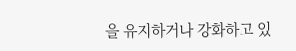을 유지하거나 강화하고 있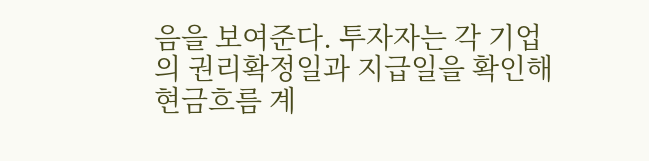음을 보여준다. 투자자는 각 기업의 권리확정일과 지급일을 확인해 현금흐름 계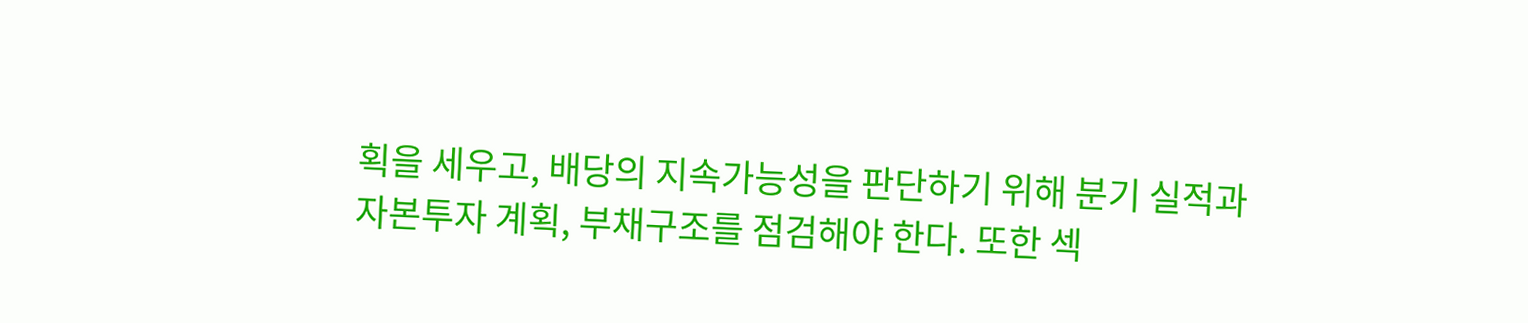획을 세우고, 배당의 지속가능성을 판단하기 위해 분기 실적과 자본투자 계획, 부채구조를 점검해야 한다. 또한 섹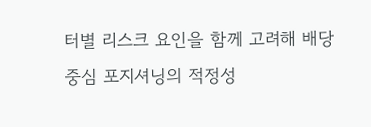터별 리스크 요인을 함께 고려해 배당 중심 포지셔닝의 적정성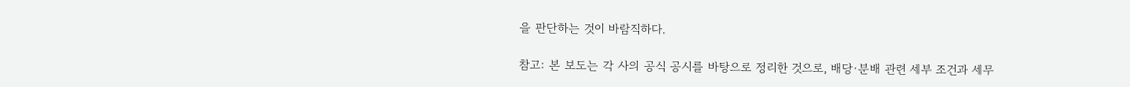을 판단하는 것이 바람직하다.

참고: 본 보도는 각 사의 공식 공시를 바탕으로 정리한 것으로, 배당·분배 관련 세부 조건과 세무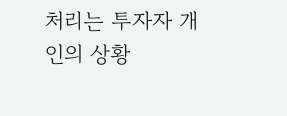처리는 투자자 개인의 상황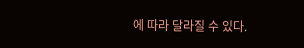에 따라 달라질 수 있다.